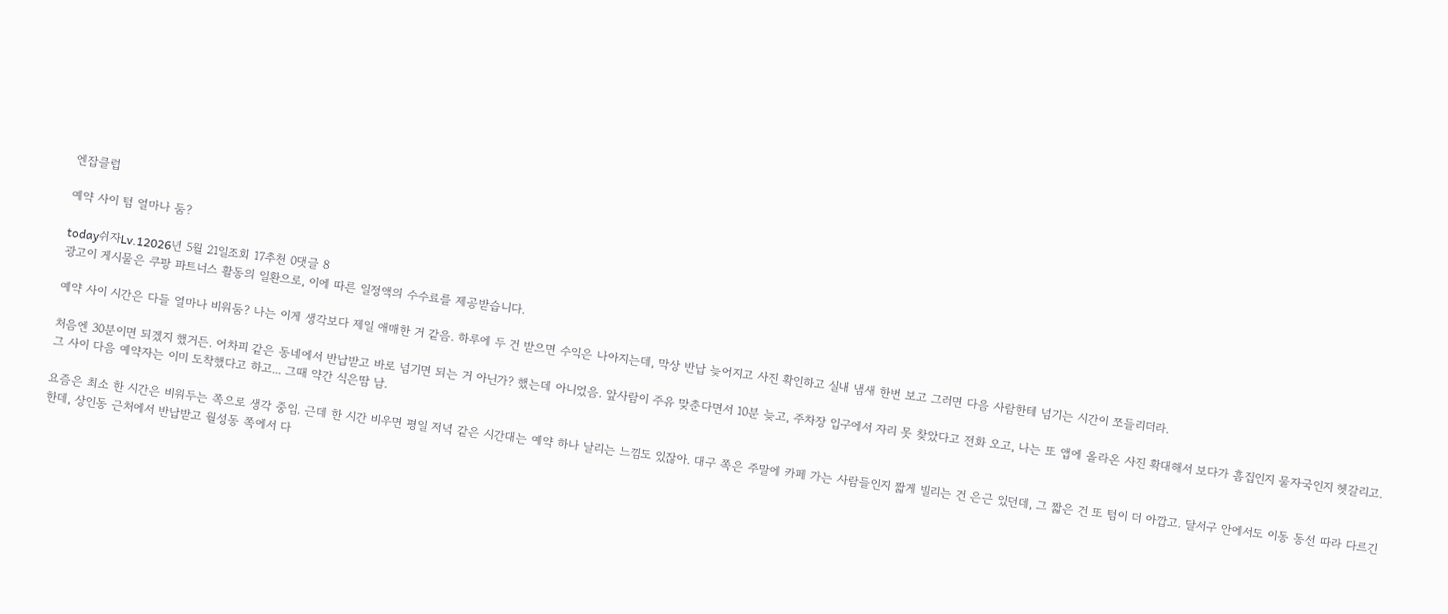엔잡클럽

예약 사이 텀 얼마나 둠?

today쉬자Lv.12026년 5월 21일조회 17추천 0댓글 8
광고이 게시물은 쿠팡 파트너스 활동의 일환으로, 이에 따른 일정액의 수수료를 제공받습니다.

예약 사이 시간은 다들 얼마나 비워둠? 나는 이게 생각보다 제일 애매한 거 같음. 하루에 두 건 받으면 수익은 나아지는데, 막상 반납 늦어지고 사진 확인하고 실내 냄새 한번 보고 그러면 다음 사람한테 넘기는 시간이 쪼들리더라.

처음엔 30분이면 되겠지 했거든. 어차피 같은 동네에서 반납받고 바로 넘기면 되는 거 아닌가? 했는데 아니었음. 앞사람이 주유 맞춘다면서 10분 늦고, 주차장 입구에서 자리 못 찾았다고 전화 오고, 나는 또 앱에 올라온 사진 확대해서 보다가 흠집인지 물자국인지 헷갈리고. 그 사이 다음 예약자는 이미 도착했다고 하고... 그때 약간 식은땀 남.

요즘은 최소 한 시간은 비워두는 쪽으로 생각 중임. 근데 한 시간 비우면 평일 저녁 같은 시간대는 예약 하나 날리는 느낌도 있잖아. 대구 쪽은 주말에 카페 가는 사람들인지 짧게 빌리는 건 은근 있던데, 그 짧은 건 또 텀이 더 아깝고. 달서구 안에서도 이동 동선 따라 다르긴 한데, 상인동 근처에서 반납받고 월성동 쪽에서 다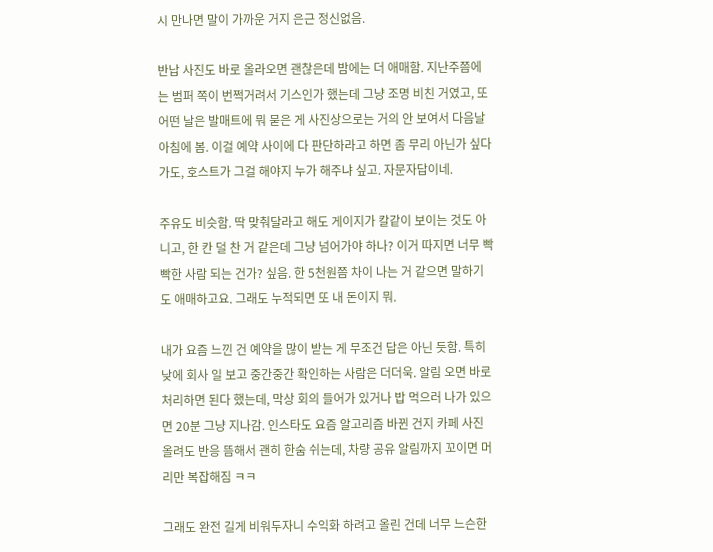시 만나면 말이 가까운 거지 은근 정신없음.

반납 사진도 바로 올라오면 괜찮은데 밤에는 더 애매함. 지난주쯤에는 범퍼 쪽이 번쩍거려서 기스인가 했는데 그냥 조명 비친 거였고, 또 어떤 날은 발매트에 뭐 묻은 게 사진상으로는 거의 안 보여서 다음날 아침에 봄. 이걸 예약 사이에 다 판단하라고 하면 좀 무리 아닌가 싶다가도, 호스트가 그걸 해야지 누가 해주냐 싶고. 자문자답이네.

주유도 비슷함. 딱 맞춰달라고 해도 게이지가 칼같이 보이는 것도 아니고, 한 칸 덜 찬 거 같은데 그냥 넘어가야 하나? 이거 따지면 너무 빡빡한 사람 되는 건가? 싶음. 한 5천원쯤 차이 나는 거 같으면 말하기도 애매하고요. 그래도 누적되면 또 내 돈이지 뭐.

내가 요즘 느낀 건 예약을 많이 받는 게 무조건 답은 아닌 듯함. 특히 낮에 회사 일 보고 중간중간 확인하는 사람은 더더욱. 알림 오면 바로 처리하면 된다 했는데, 막상 회의 들어가 있거나 밥 먹으러 나가 있으면 20분 그냥 지나감. 인스타도 요즘 알고리즘 바뀐 건지 카페 사진 올려도 반응 뜸해서 괜히 한숨 쉬는데, 차량 공유 알림까지 꼬이면 머리만 복잡해짐 ㅋㅋ

그래도 완전 길게 비워두자니 수익화 하려고 올린 건데 너무 느슨한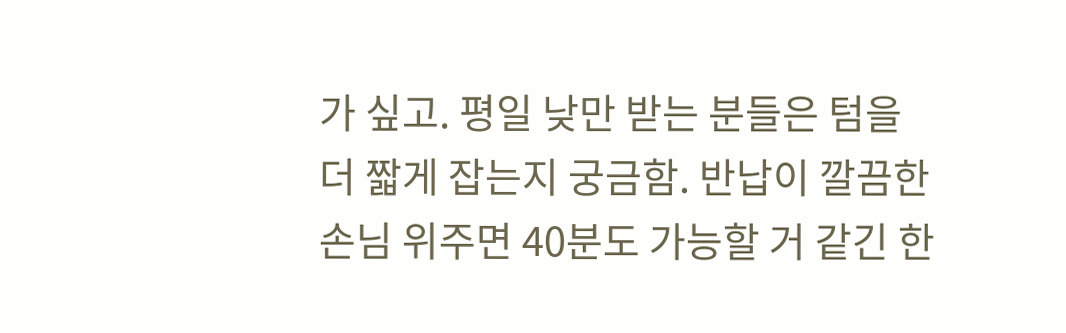가 싶고. 평일 낮만 받는 분들은 텀을 더 짧게 잡는지 궁금함. 반납이 깔끔한 손님 위주면 40분도 가능할 거 같긴 한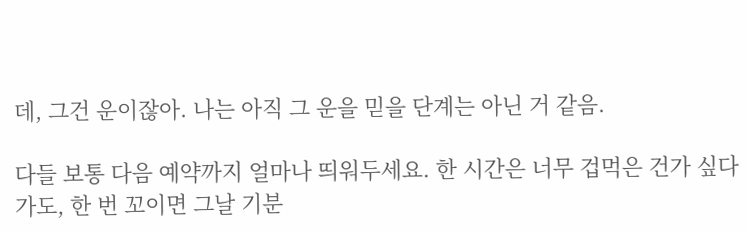데, 그건 운이잖아. 나는 아직 그 운을 믿을 단계는 아닌 거 같음.

다들 보통 다음 예약까지 얼마나 띄워두세요. 한 시간은 너무 겁먹은 건가 싶다가도, 한 번 꼬이면 그날 기분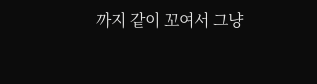까지 같이 꼬여서 그냥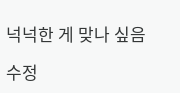넉넉한 게 맞나 싶음

수정